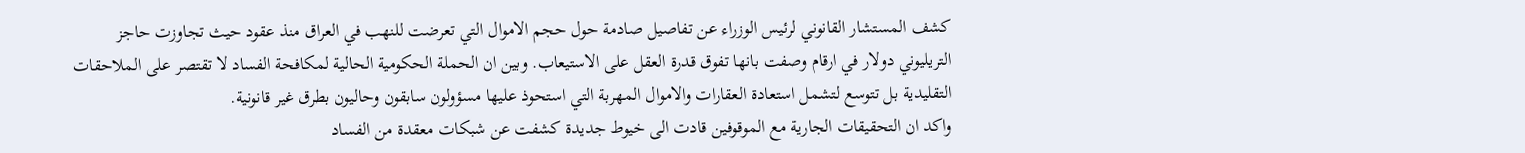كشف المستشار القانوني لرئيس الوزراء عن تفاصيل صادمة حول حجم الاموال التي تعرضت للنهب في العراق منذ عقود حيث تجاوزت حاجز التريليوني دولار في ارقام وصفت بانها تفوق قدرة العقل على الاستيعاب. وبين ان الحملة الحكومية الحالية لمكافحة الفساد لا تقتصر على الملاحقات التقليدية بل تتوسع لتشمل استعادة العقارات والاموال المهربة التي استحوذ عليها مسؤولون سابقون وحاليون بطرق غير قانونية.
واكد ان التحقيقات الجارية مع الموقوفين قادت الى خيوط جديدة كشفت عن شبكات معقدة من الفساد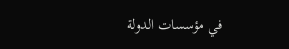في مؤسسات الدولة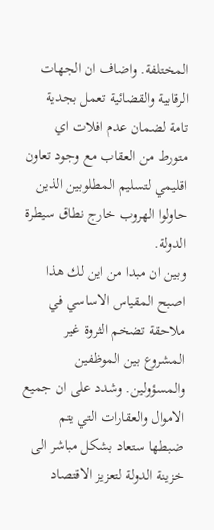المختلفة. واضاف ان الجهات الرقابية والقضائية تعمل بجدية تامة لضمان عدم افلات اي متورط من العقاب مع وجود تعاون اقليمي لتسليم المطلوبين الذين حاولوا الهروب خارج نطاق سيطرة الدولة.
وبين ان مبدا من اين لك هذا اصبح المقياس الاساسي في ملاحقة تضخم الثروة غير المشروع بين الموظفين والمسؤولين. وشدد على ان جميع الاموال والعقارات التي يتم ضبطها ستعاد بشكل مباشر الى خزينة الدولة لتعزيز الاقتصاد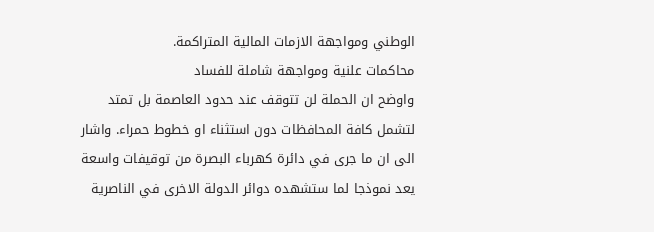الوطني ومواجهة الازمات المالية المتراكمة.
محاكمات علنية ومواجهة شاملة للفساد
واوضح ان الحملة لن تتوقف عند حدود العاصمة بل تمتد لتشمل كافة المحافظات دون استثناء او خطوط حمراء. واشار الى ان ما جرى في دائرة كهرباء البصرة من توقيفات واسعة يعد نموذجا لما ستشهده دوائر الدولة الاخرى في الناصرية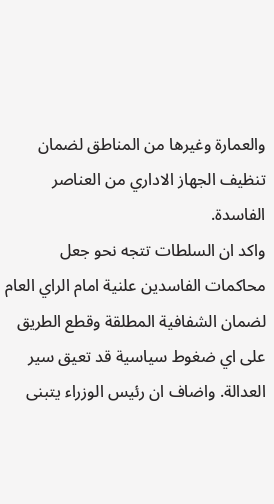والعمارة وغيرها من المناطق لضمان تنظيف الجهاز الاداري من العناصر الفاسدة.
واكد ان السلطات تتجه نحو جعل محاكمات الفاسدين علنية امام الراي العام لضمان الشفافية المطلقة وقطع الطريق على اي ضغوط سياسية قد تعيق سير العدالة. واضاف ان رئيس الوزراء يتبنى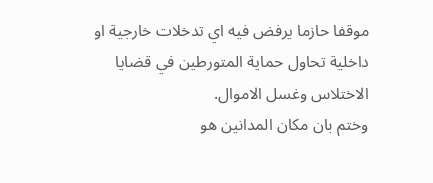موقفا حازما يرفض فيه اي تدخلات خارجية او داخلية تحاول حماية المتورطين في قضايا الاختلاس وغسل الاموال.
وختم بان مكان المدانين هو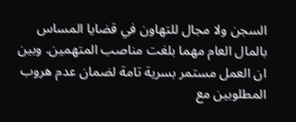السجن ولا مجال للتهاون في قضايا المساس بالمال العام مهما بلغت مناصب المتهمين. وبين ان العمل مستمر بسرية تامة لضمان عدم هروب المطلوبين مع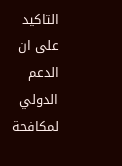التاكيد على ان الدعم الدولي لمكافحة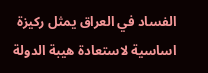الفساد في العراق يمثل ركيزة اساسية لاستعادة هيبة الدولة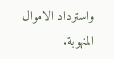واسترداد الاموال المنهوبة.